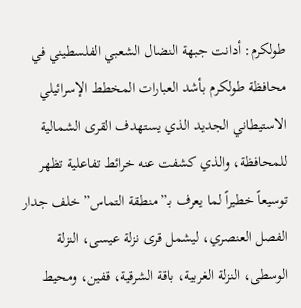طولكرم: أدانت جبهة النضال الشعبي الفلسطيني في محافظة طولكرم بأشد العبارات المخطط الإسرائيلي الاستيطاني الجديد الذي يستهدف القرى الشمالية للمحافظة، والذي كشفت عنه خرائط تفاعلية تظهر توسيعاً خطيراً لما يعرف بـ”منطقة التماس” خلف جدار الفصل العنصري، ليشمل قرى نزلة عيسى، النزلة الوسطى، النزلة الغربية، باقة الشرقية، قفين، ومحيط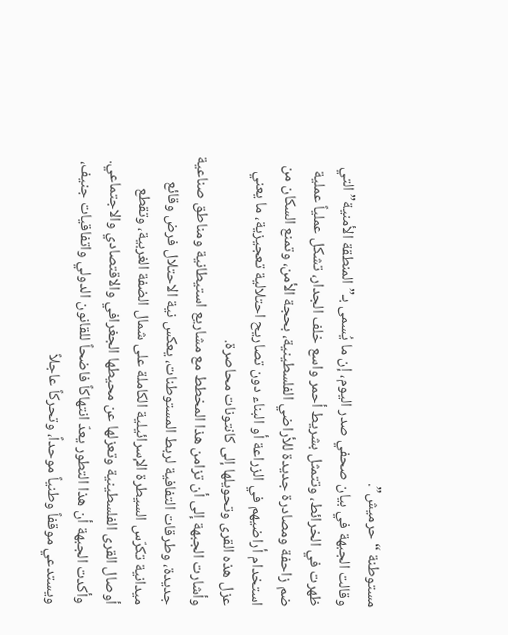مستوطنة “حرميش”.
وقالت الجبهة في بيان صحفي صدر اليوم، إن ما يُسمى بـ”المنطقة الأمنية” التي ظهرت في الخرائط، وتتمثل بشريط أحمر واسع خلف الجدار، تشكل عملياً عملية ضم زاحفة ومصادرة جديدة للأراضي الفلسطينية، بحجة الأمن، وتمنع السكان من استخدام أراضيهم في الزراعة أو البناء دون تصاريح احتلالية تعجيزية، ما يعني عزل هذه القرى وتحويلها إلى كانتونات محاصرة.
وأشارت الجبهة إلى أن تزامن هذا المخطط مع مشاريع استيطانية ومناطق صناعية جديدة، وطرقات التفافية لربط المستوطنات، يعكس نية الاحتلال فرض وقائع ميدانية تكرّس السيطرة الإسرائيلية الكاملة على شمال الضفة الغربية، وتقطع أوصال القرى الفلسطينية وتعزلها عن محيطها الجغرافي والاقتصادي والاجتماعي.
وأكدت الجبهة أن هذا التطور يعدّ انتهاكاً فاضحاً للقانون الدولي واتفاقيات جنيف، ويستدعي موقفاً وطنياً موحداً، وتحركاً عاجلاً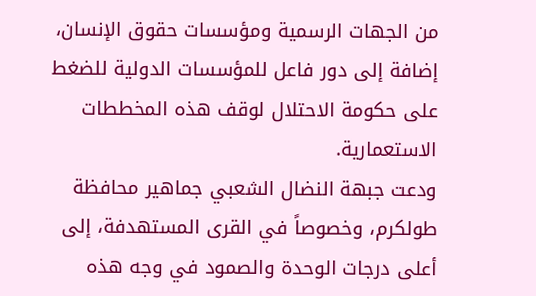من الجهات الرسمية ومؤسسات حقوق الإنسان، إضافة إلى دور فاعل للمؤسسات الدولية للضغط على حكومة الاحتلال لوقف هذه المخططات الاستعمارية.
ودعت جبهة النضال الشعبي جماهير محافظة طولكرم، وخصوصاً في القرى المستهدفة، إلى أعلى درجات الوحدة والصمود في وجه هذه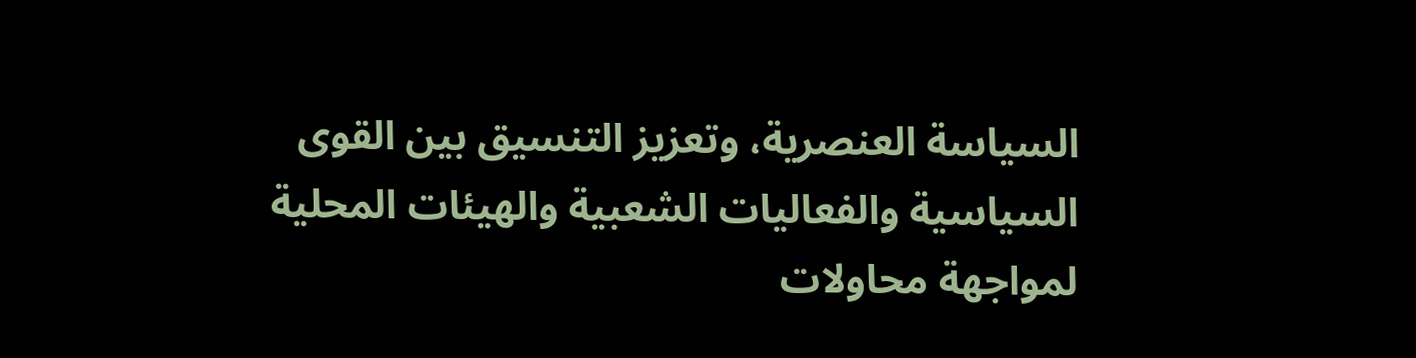السياسة العنصرية، وتعزيز التنسيق بين القوى السياسية والفعاليات الشعبية والهيئات المحلية لمواجهة محاولات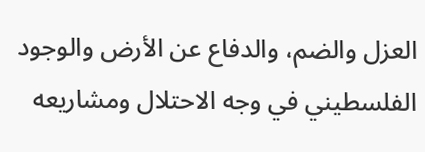العزل والضم، والدفاع عن الأرض والوجود الفلسطيني في وجه الاحتلال ومشاريعه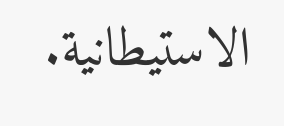الاستيطانية.